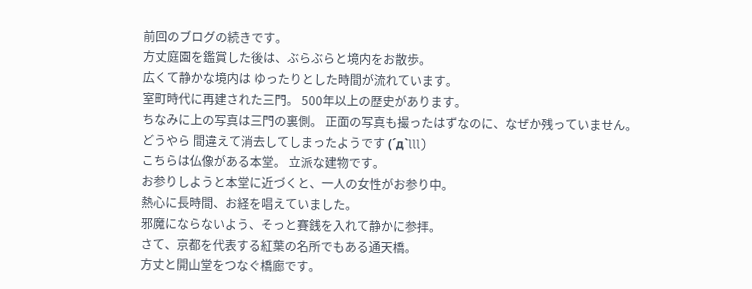前回のブログの続きです。
方丈庭園を鑑賞した後は、ぶらぶらと境内をお散歩。
広くて静かな境内は ゆったりとした時間が流れています。
室町時代に再建された三門。 500年以上の歴史があります。
ちなみに上の写真は三門の裏側。 正面の写真も撮ったはずなのに、なぜか残っていません。
どうやら 間違えて消去してしまったようです (´д`lll)
こちらは仏像がある本堂。 立派な建物です。
お参りしようと本堂に近づくと、一人の女性がお参り中。
熱心に長時間、お経を唱えていました。
邪魔にならないよう、そっと賽銭を入れて静かに参拝。
さて、京都を代表する紅葉の名所でもある通天橋。
方丈と開山堂をつなぐ橋廊です。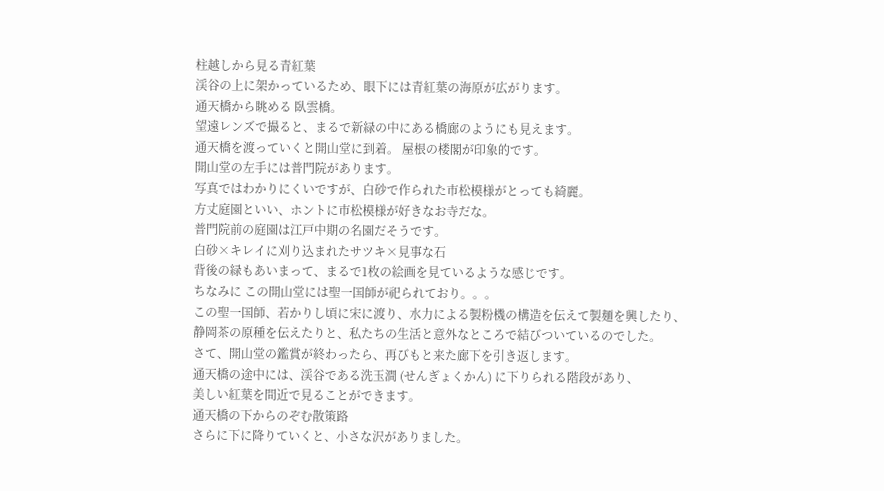柱越しから見る青紅葉
渓谷の上に架かっているため、眼下には青紅葉の海原が広がります。
通天橋から眺める 臥雲橋。
望遠レンズで撮ると、まるで新緑の中にある橋廊のようにも見えます。
通天橋を渡っていくと開山堂に到着。 屋根の楼閣が印象的です。
開山堂の左手には普門院があります。
写真ではわかりにくいですが、白砂で作られた市松模様がとっても綺麗。
方丈庭園といい、ホントに市松模様が好きなお寺だな。
普門院前の庭園は江戸中期の名園だそうです。
白砂×キレイに刈り込まれたサツキ×見事な石
背後の緑もあいまって、まるで1枚の絵画を見ているような感じです。
ちなみに この開山堂には聖一国師が祀られており。。。
この聖一国師、若かりし頃に宋に渡り、水力による製粉機の構造を伝えて製麺を興したり、
静岡茶の原種を伝えたりと、私たちの生活と意外なところで結びついているのでした。
さて、開山堂の鑑賞が終わったら、再びもと来た廊下を引き返します。
通天橋の途中には、渓谷である洗玉澗 (せんぎょくかん) に下りられる階段があり、
美しい紅葉を間近で見ることができます。
通天橋の下からのぞむ散策路
さらに下に降りていくと、小さな沢がありました。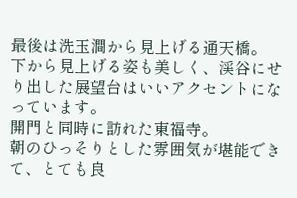最後は洗玉澗から見上げる通天橋。
下から見上げる姿も美しく、渓谷にせり出した展望台はいいアクセントになっています。
開門と同時に訪れた東福寺。
朝のひっそりとした雰囲気が堪能できて、とても良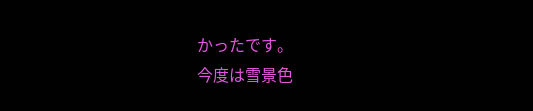かったです。
今度は雪景色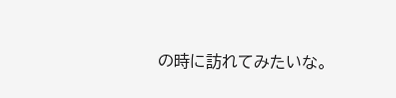の時に訪れてみたいな。